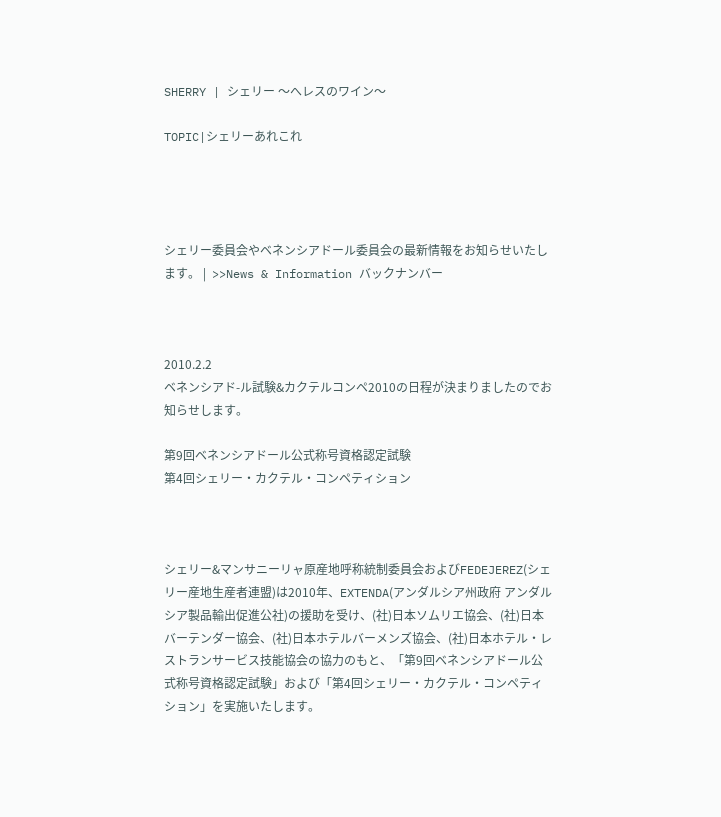SHERRY | シェリー 〜へレスのワイン〜

TOPIC|シェリーあれこれ




シェリー委員会やベネンシアドール委員会の最新情報をお知らせいたします。 |  >>News & Information バックナンバー



2010.2.2
ベネンシアド-ル試験&カクテルコンペ2010の日程が決まりましたのでお知らせします。

第9回ベネンシアドール公式称号資格認定試験
第4回シェリー・カクテル・コンペティション



シェリー&マンサニーリャ原産地呼称統制委員会およびFEDEJEREZ(シェリー産地生産者連盟)は2010年、EXTENDA(アンダルシア州政府 アンダルシア製品輸出促進公社)の援助を受け、(社)日本ソムリエ協会、(社)日本バーテンダー協会、(社)日本ホテルバーメンズ協会、(社)日本ホテル・レストランサービス技能協会の協力のもと、「第9回ベネンシアドール公式称号資格認定試験」および「第4回シェリー・カクテル・コンペティション」を実施いたします。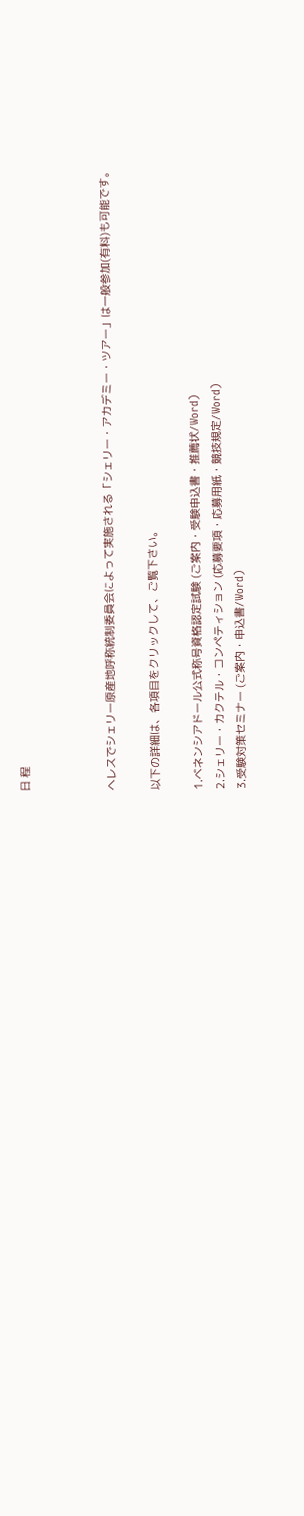日 程



ヘレスでシェリー原産地呼称統制委員会によって実施される「シェリー・アカデミー・ツアー」は一般参加(有料)も可能です。

以下の詳細は、各項目をクリックして、ご覧下さい。

1.ベネンシアドール公式称号資格認定試験 (ご案内・受験申込書・推薦状/Word)
2.シェリー・カクテル・コンペティション (応募要項・応募用紙・競技規定/Word)
3.受験対策セミナー (ご案内・申込書/Word)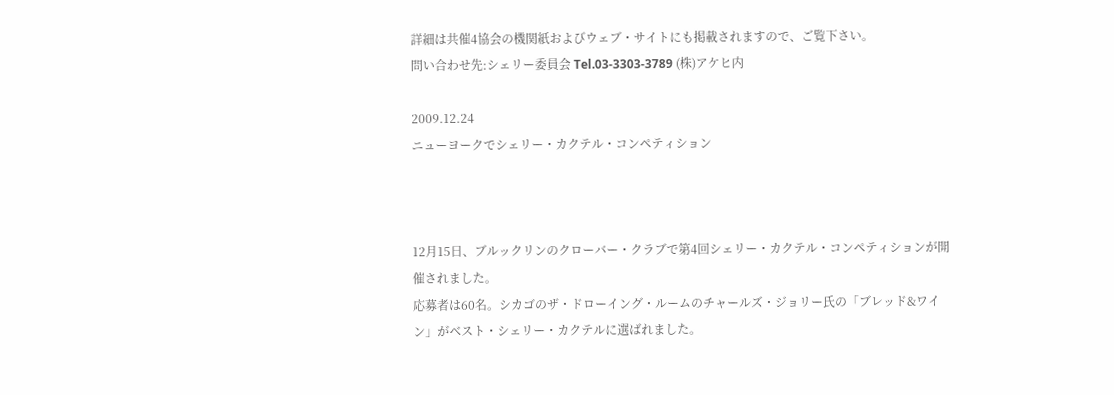詳細は共催4協会の機関紙およびウェブ・サイトにも掲載されますので、ご覧下さい。
問い合わせ先:シェリー委員会 Tel.03-3303-3789 (株)アケヒ内

2009.12.24
ニューヨークでシェリー・カクテル・コンペティション



12月15日、ブルックリンのクローバー・クラブで第4回シェリー・カクテル・コンペティションが開催されました。
応募者は60名。シカゴのザ・ドローイング・ルームのチャールズ・ジョリー氏の「ブレッド&ワイン」がベスト・シェリー・カクテルに選ばれました。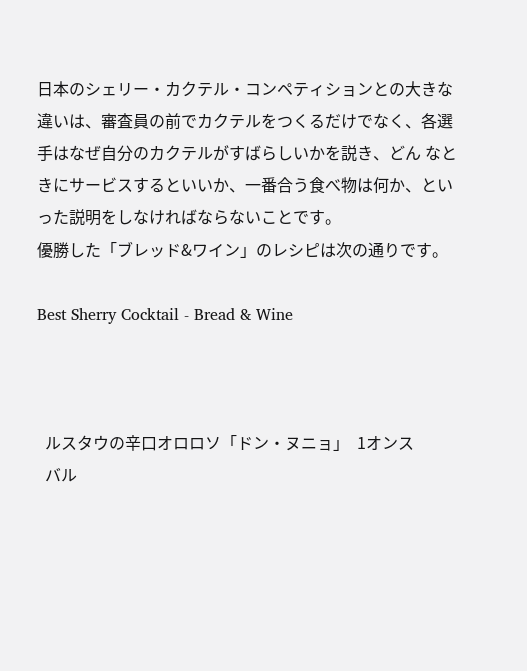日本のシェリー・カクテル・コンペティションとの大きな違いは、審査員の前でカクテルをつくるだけでなく、各選手はなぜ自分のカクテルがすばらしいかを説き、どん なときにサービスするといいか、一番合う食べ物は何か、といった説明をしなければならないことです。
優勝した「ブレッド&ワイン」のレシピは次の通りです。

Best Sherry Cocktail - Bread & Wine



  ルスタウの辛口オロロソ「ドン・ヌニョ」  1オンス
  バル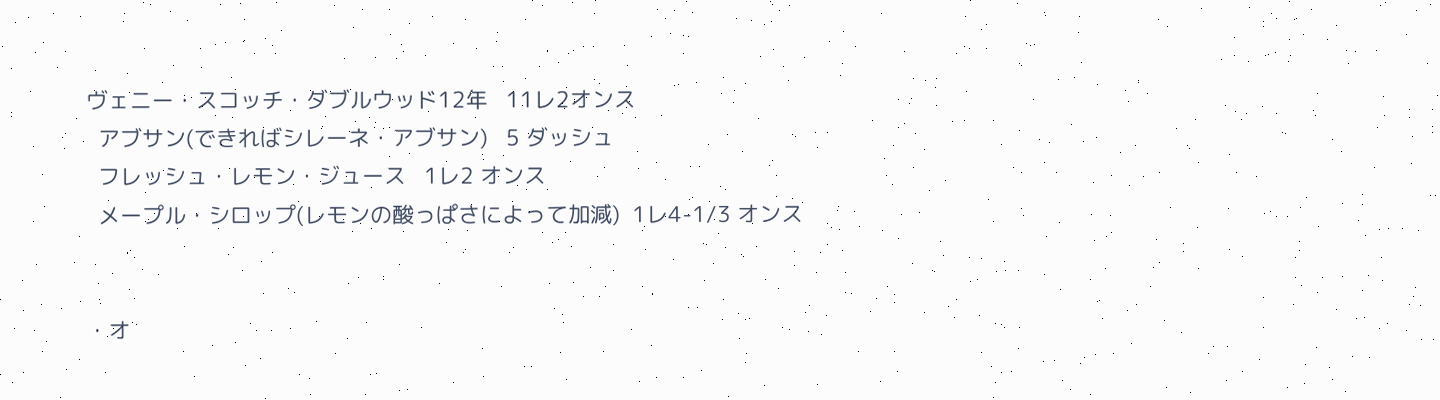ヴェニー・スコッチ・ダブルウッド12年   11レ2オンス
  アブサン(できればシレーネ・アブサン)   5 ダッシュ
  フレッシュ・レモン・ジュース   1レ2 オンス
  メープル・シロップ(レモンの酸っぱさによって加減)  1レ4-1/3 オンス


・オ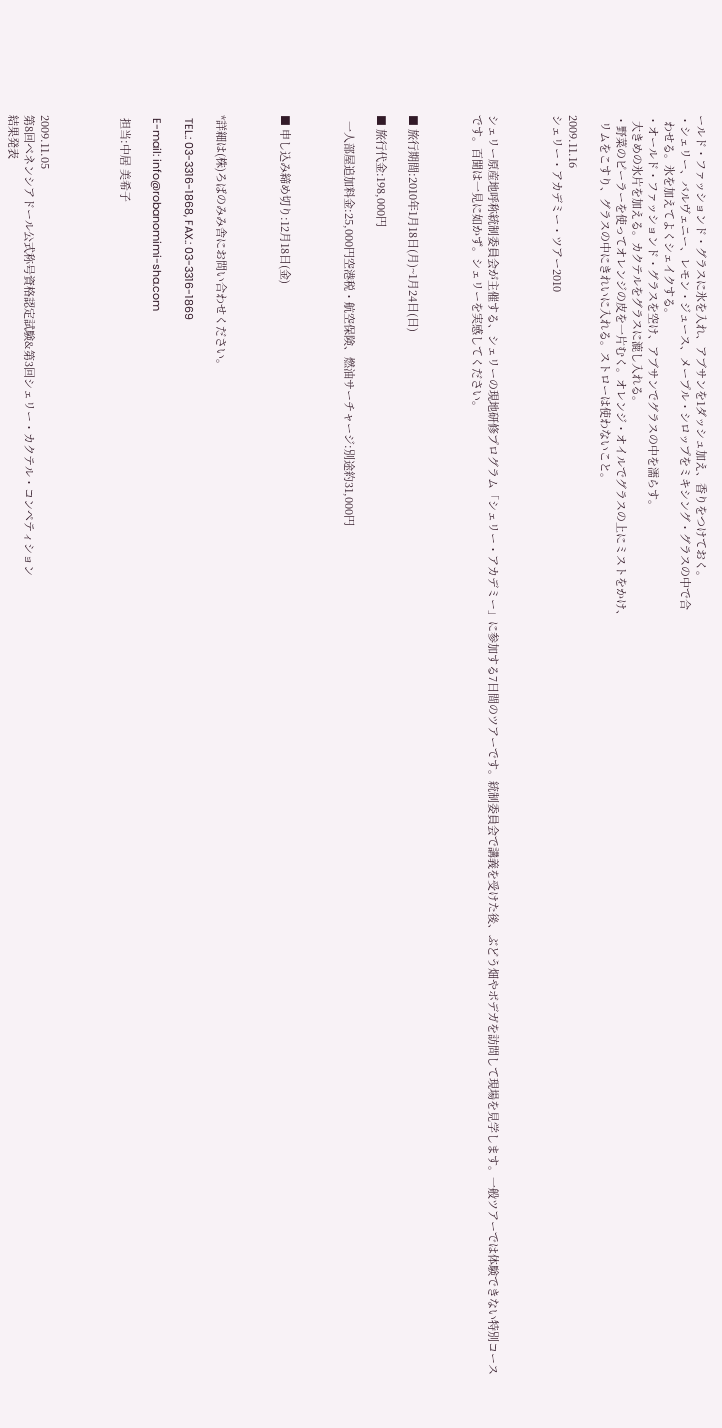ールド・ファッションド・グラスに氷を入れ、アブサンを1ダッシュ加え、香りをつけておく。
・シェリー、バルヴェニー、レモン・ジュース、メープル・シロップをミキシング・グラスの中で合
  わせる。氷を加えてよくシェイクする。
・オールド・ファッションド・グラスを空け、アブサンでグラスの中を濡らす。
  大きめの氷片を加える。カクテルをグラスに漉し入れる。
・野菜のピーラーを使ってオレンジの皮を一片むく。オレンジ・オイルでグラスの上にミストをかけ、
  リムをこすり、グラスの中にきれいに入れる。ストローは使わないこと。

2009.11.16
シェリー・アカデミー・ツアー2010



シェリー原産地呼称統制委員会が主催する、シェリーの現地研修プログラム「シェリー・アカデミー」に参加する7日間のツアーです。統制委員会で講義を受けた後、ぶどう畑やボデガを訪問して現場を見学します。一般ツアーでは体験できない特別コースです。百聞は一見に如かず。シェリーを実感してください。



■ 旅行期間:2010年1月18日(月)~1月24日(日)

■ 旅行代金:198,000円

  一人部屋追加料金:25,000円空港税・航空保険、燃油サーチャージ:別途約31,000円



■ 申し込み締め切り:12月18日(金)



*詳細は(株)ろばのみみ舎にお問い合わせください。

 TEL.: 03-3316-1868, FAX.: 03-3316-1869

 E-mail: info@robanomimi-sha.com

 担当:中居 美希子




2009.11.05
第8回ベネンシアドール公式称号資格認定試験&第3回シェリー・カクテル・コンペティション
結果発表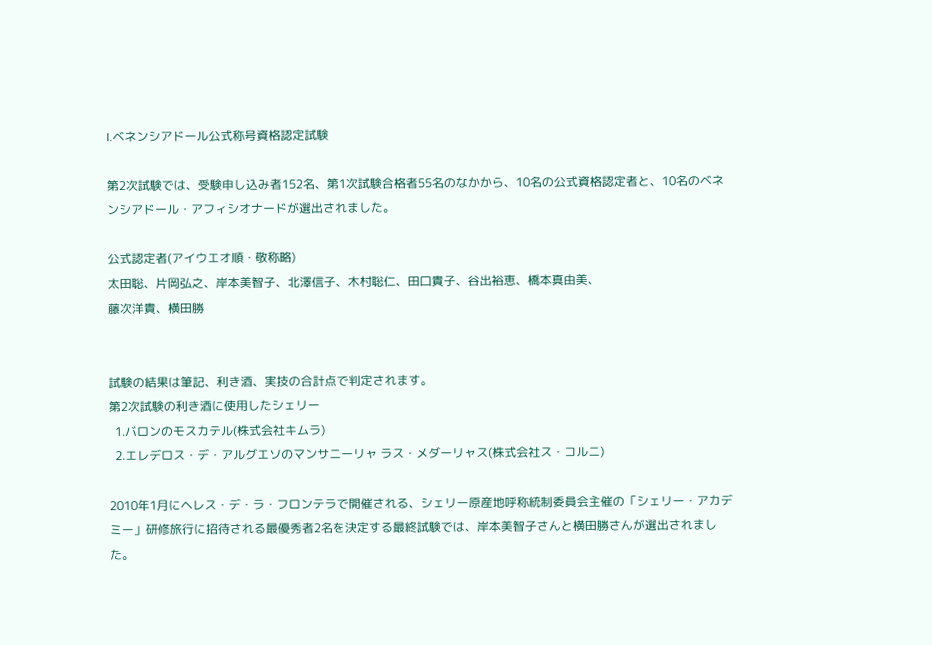I.ベネンシアドール公式称号資格認定試験

第2次試験では、受験申し込み者152名、第1次試験合格者55名のなかから、10名の公式資格認定者と、10名のベネンシアドール・アフィシオナードが選出されました。

公式認定者(アイウエオ順・敬称略)
太田聡、片岡弘之、岸本美智子、北澤信子、木村聡仁、田口貴子、谷出裕恵、橋本真由美、
藤次洋貴、横田勝


試験の結果は筆記、利き酒、実技の合計点で判定されます。
第2次試験の利き酒に使用したシェリー
  1.バロンのモスカテル(株式会社キムラ)
  2.エレデロス・デ・アルグエソのマンサニーリャ ラス・メダーリャス(株式会社ス・コルニ)

2010年1月にヘレス・デ・ラ・フロンテラで開催される、シェリー原産地呼称統制委員会主催の「シェリー・アカデミー」研修旅行に招待される最優秀者2名を決定する最終試験では、岸本美智子さんと横田勝さんが選出されました。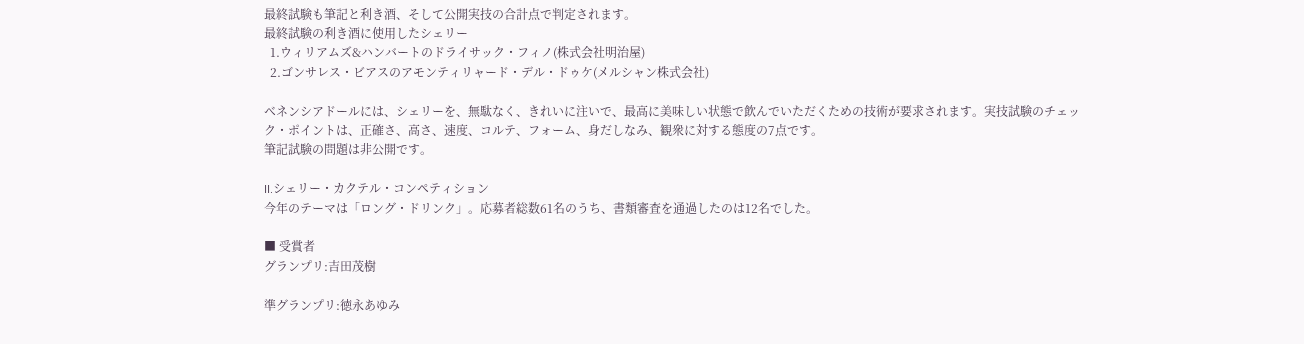最終試験も筆記と利き酒、そして公開実技の合計点で判定されます。
最終試験の利き酒に使用したシェリー
  1.ウィリアムズ&ハンバートのドライサック・フィノ(株式会社明治屋)
  2.ゴンサレス・ビアスのアモンティリャード・デル・ドゥケ(メルシャン株式会社)

ベネンシアドールには、シェリーを、無駄なく、きれいに注いで、最高に美味しい状態で飲んでいただくための技術が要求されます。実技試験のチェック・ポイントは、正確さ、高さ、速度、コルテ、フォーム、身だしなみ、観衆に対する態度の7点です。
筆記試験の問題は非公開です。

II.シェリー・カクテル・コンペティション
今年のテーマは「ロング・ドリンク」。応募者総数61名のうち、書類審査を通過したのは12名でした。

■ 受賞者
グランプリ:吉田茂樹

準グランプリ:徳永あゆみ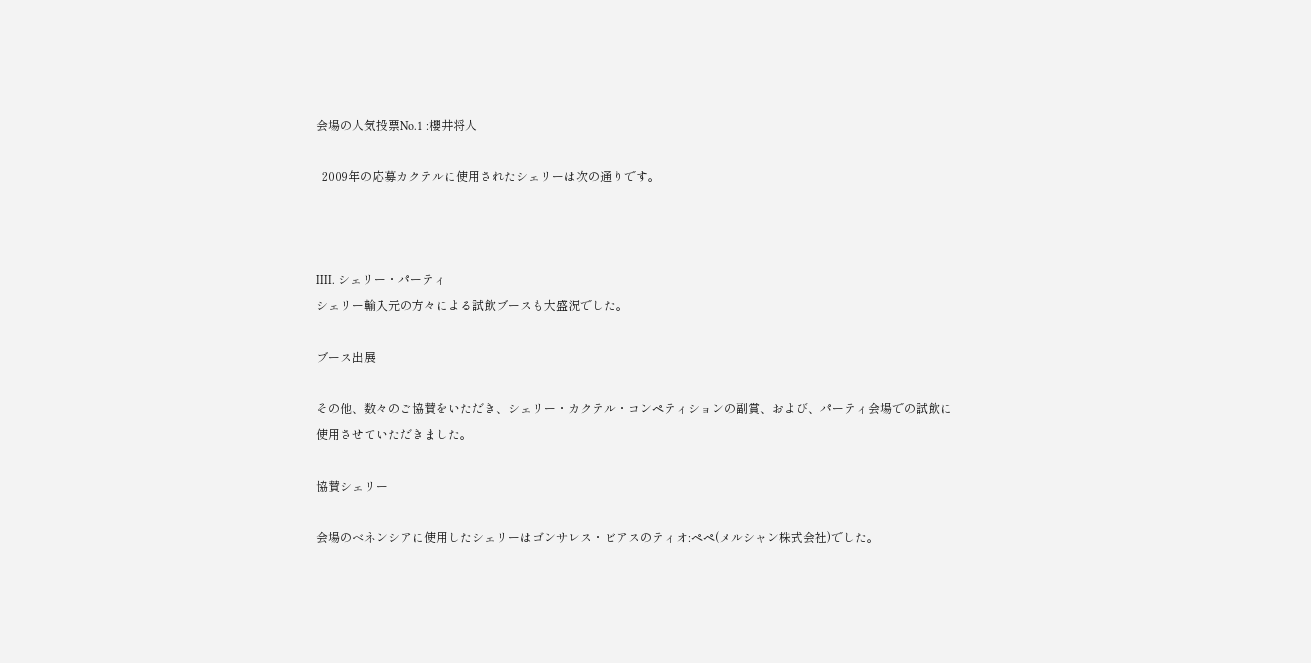会場の人気投票No.1 :櫻井将人

  2009年の応募カクテルに使用されたシェリーは次の通りです。



IIII. シェリー・パーティ
シェリー輸入元の方々による試飲ブースも大盛況でした。

ブース出展

その他、数々のご協賛をいただき、シェリー・カクテル・コンペティションの副賞、および、パーティ会場での試飲に使用させていただきました。

協賛シェリー

会場のベネンシアに使用したシェリーはゴンサレス・ビアスのティオ:ペペ(メルシャン株式会社)でした。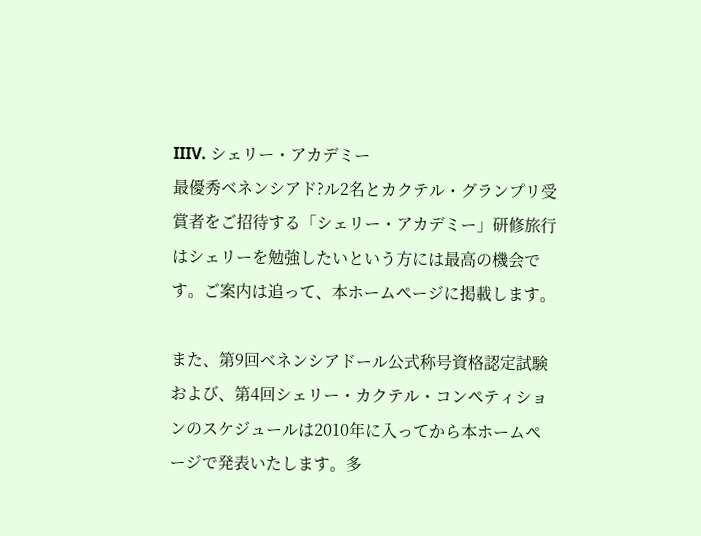IIIV. シェリー・アカデミー
最優秀ベネンシアド?ル2名とカクテル・グランプリ受賞者をご招待する「シェリー・アカデミー」研修旅行はシェリーを勉強したいという方には最高の機会です。ご案内は追って、本ホームページに掲載します。

また、第9回ベネンシアドール公式称号資格認定試験および、第4回シェリー・カクテル・コンペティションのスケジュールは2010年に入ってから本ホームページで発表いたします。多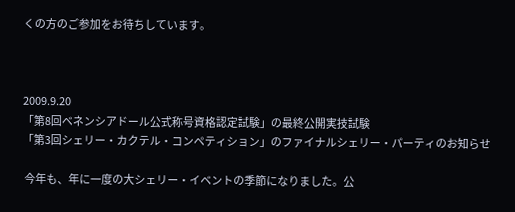くの方のご参加をお待ちしています。



2009.9.20
「第8回ベネンシアドール公式称号資格認定試験」の最終公開実技試験
「第3回シェリー・カクテル・コンペティション」のファイナルシェリー・パーティのお知らせ

 今年も、年に一度の大シェリー・イベントの季節になりました。公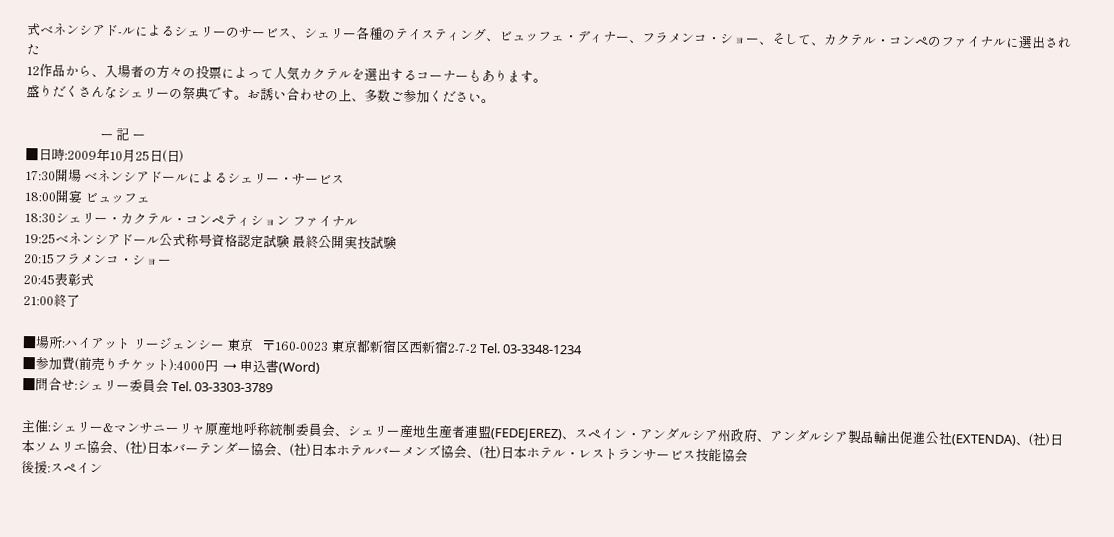式ベネンシアド-ルによるシェリーのサービス、シェリー各種のテイスティング、ビュッフェ・ディナー、フラメンコ・ショー、そして、カクテル・コンペのファイナルに選出された
12作品から、入場者の方々の投票によって人気カクテルを選出するコーナーもあります。
盛りだくさんなシェリーの祭典です。お誘い合わせの上、多数ご参加ください。

                         ー 記 ー
■日時:2009年10月25日(日)
17:30開場 ベネンシアドールによるシェリー・サービス
18:00開宴 ビュッフェ
18:30シェリー・カクテル・コンペティション ファイナル
19:25ベネンシアドール公式称号資格認定試験 最終公開実技試験
20:15フラメンコ・ショー
20:45表彰式
21:00終了

■場所:ハイアット リージェンシー 東京   〒160-0023 東京都新宿区西新宿2-7-2 Tel. 03-3348-1234
■参加費(前売りチケット):4000円  → 申込書(Word)
■問合せ:シェリー委員会 Tel. 03-3303-3789

主催:シェリー&マンサニーリャ原産地呼称統制委員会、シェリー産地生産者連盟(FEDEJEREZ)、スペイン・アンダルシア州政府、アンダルシア製品輸出促進公社(EXTENDA)、(社)日本ソムリエ協会、(社)日本バーテンダー協会、(社)日本ホテルバーメンズ協会、(社)日本ホテル・レストランサービス技能協会
後援:スペイン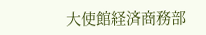大使館経済商務部